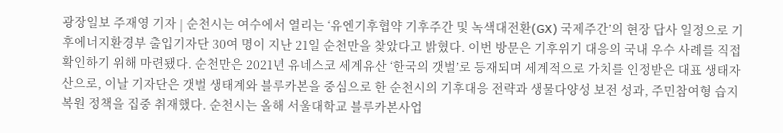광장일보 주재영 기자 | 순천시는 여수에서 열리는 ‘유엔기후협약 기후주간 및 녹색대전환(GX) 국제주간’의 현장 답사 일정으로 기후에너지환경부 출입기자단 30여 명이 지난 21일 순천만을 찾았다고 밝혔다. 이번 방문은 기후위기 대응의 국내 우수 사례를 직접 확인하기 위해 마련됐다. 순천만은 2021년 유네스코 세계유산 ‘한국의 갯벌’로 등재되며 세계적으로 가치를 인정받은 대표 생태자산으로, 이날 기자단은 갯벌 생태계와 블루카본을 중심으로 한 순천시의 기후대응 전략과 생물다양성 보전 성과, 주민참여형 습지복원 정책을 집중 취재했다. 순천시는 올해 서울대학교 블루카본사업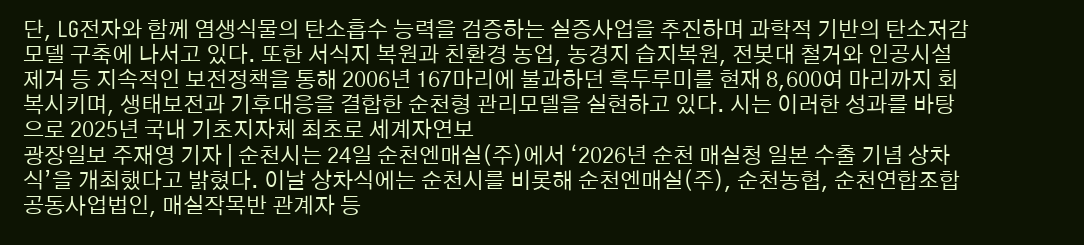단, LG전자와 함께 염생식물의 탄소흡수 능력을 검증하는 실증사업을 추진하며 과학적 기반의 탄소저감 모델 구축에 나서고 있다. 또한 서식지 복원과 친환경 농업, 농경지 습지복원, 전봇대 철거와 인공시설 제거 등 지속적인 보전정책을 통해 2006년 167마리에 불과하던 흑두루미를 현재 8,600여 마리까지 회복시키며, 생태보전과 기후대응을 결합한 순천형 관리모델을 실현하고 있다. 시는 이러한 성과를 바탕으로 2025년 국내 기초지자체 최초로 세계자연보
광장일보 주재영 기자 | 순천시는 24일 순천엔매실(주)에서 ‘2026년 순천 매실청 일본 수출 기념 상차식’을 개최했다고 밝혔다. 이날 상차식에는 순천시를 비롯해 순천엔매실(주), 순천농협, 순천연합조합공동사업법인, 매실작목반 관계자 등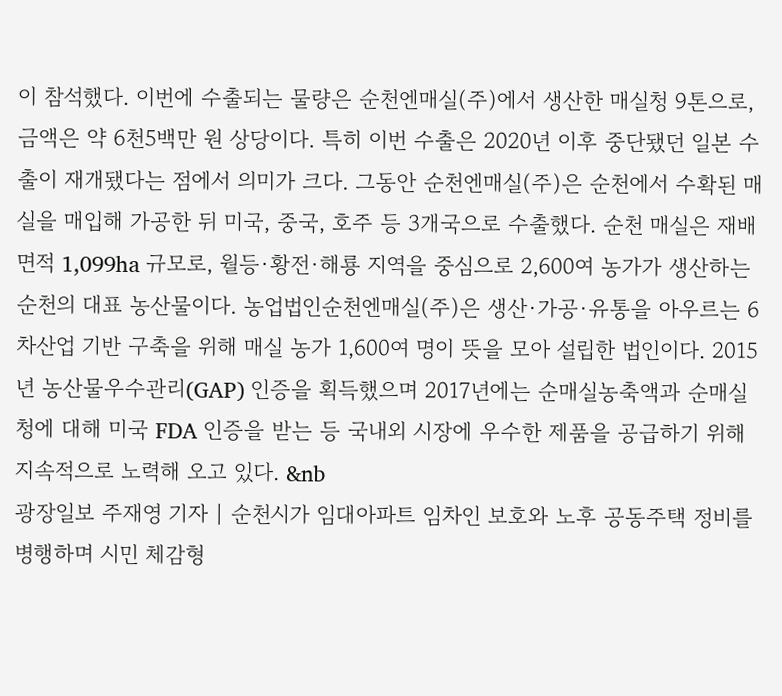이 참석했다. 이번에 수출되는 물량은 순천엔매실(주)에서 생산한 매실청 9톤으로, 금액은 약 6천5백만 원 상당이다. 특히 이번 수출은 2020년 이후 중단됐던 일본 수출이 재개됐다는 점에서 의미가 크다. 그동안 순천엔매실(주)은 순천에서 수확된 매실을 매입해 가공한 뒤 미국, 중국, 호주 등 3개국으로 수출했다. 순천 매실은 재배면적 1,099ha 규모로, 월등·황전·해룡 지역을 중심으로 2,600여 농가가 생산하는 순천의 대표 농산물이다. 농업법인순천엔매실(주)은 생산·가공·유통을 아우르는 6차산업 기반 구축을 위해 매실 농가 1,600여 명이 뜻을 모아 설립한 법인이다. 2015년 농산물우수관리(GAP) 인증을 획득했으며 2017년에는 순매실농축액과 순매실청에 대해 미국 FDA 인증을 받는 등 국내외 시장에 우수한 제품을 공급하기 위해 지속적으로 노력해 오고 있다. &nb
광장일보 주재영 기자 | 순천시가 임대아파트 임차인 보호와 노후 공동주택 정비를 병행하며 시민 체감형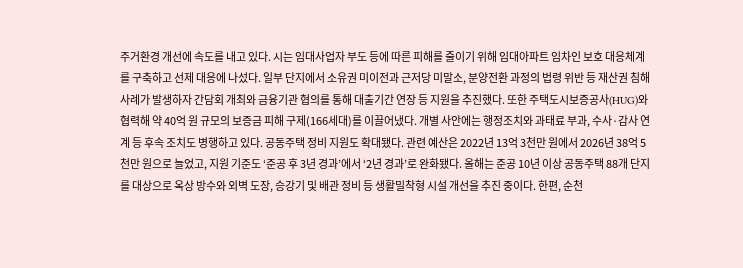주거환경 개선에 속도를 내고 있다. 시는 임대사업자 부도 등에 따른 피해를 줄이기 위해 임대아파트 임차인 보호 대응체계를 구축하고 선제 대응에 나섰다. 일부 단지에서 소유권 미이전과 근저당 미말소, 분양전환 과정의 법령 위반 등 재산권 침해 사례가 발생하자 간담회 개최와 금융기관 협의를 통해 대출기간 연장 등 지원을 추진했다. 또한 주택도시보증공사(HUG)와 협력해 약 40억 원 규모의 보증금 피해 구제(166세대)를 이끌어냈다. 개별 사안에는 행정조치와 과태료 부과, 수사·감사 연계 등 후속 조치도 병행하고 있다. 공동주택 정비 지원도 확대됐다. 관련 예산은 2022년 13억 3천만 원에서 2026년 38억 5천만 원으로 늘었고, 지원 기준도 ‘준공 후 3년 경과’에서 ‘2년 경과’로 완화됐다. 올해는 준공 10년 이상 공동주택 88개 단지를 대상으로 옥상 방수와 외벽 도장, 승강기 및 배관 정비 등 생활밀착형 시설 개선을 추진 중이다. 한편, 순천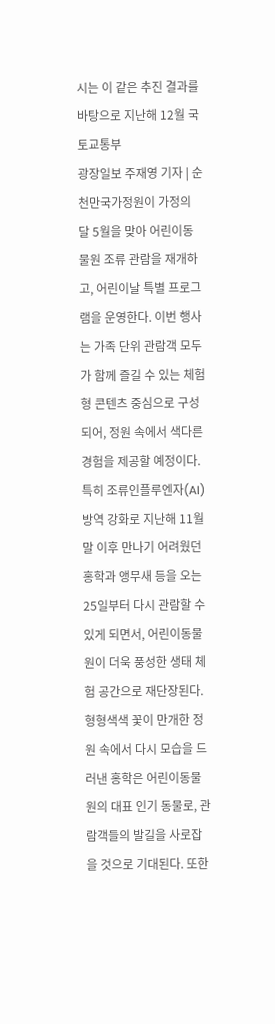시는 이 같은 추진 결과를 바탕으로 지난해 12월 국토교통부
광장일보 주재영 기자 | 순천만국가정원이 가정의 달 5월을 맞아 어린이동물원 조류 관람을 재개하고, 어린이날 특별 프로그램을 운영한다. 이번 행사는 가족 단위 관람객 모두가 함께 즐길 수 있는 체험형 콘텐츠 중심으로 구성되어, 정원 속에서 색다른 경험을 제공할 예정이다. 특히 조류인플루엔자(AI) 방역 강화로 지난해 11월 말 이후 만나기 어려웠던 홍학과 앵무새 등을 오는 25일부터 다시 관람할 수 있게 되면서, 어린이동물원이 더욱 풍성한 생태 체험 공간으로 재단장된다. 형형색색 꽃이 만개한 정원 속에서 다시 모습을 드러낸 홍학은 어린이동물원의 대표 인기 동물로, 관람객들의 발길을 사로잡을 것으로 기대된다. 또한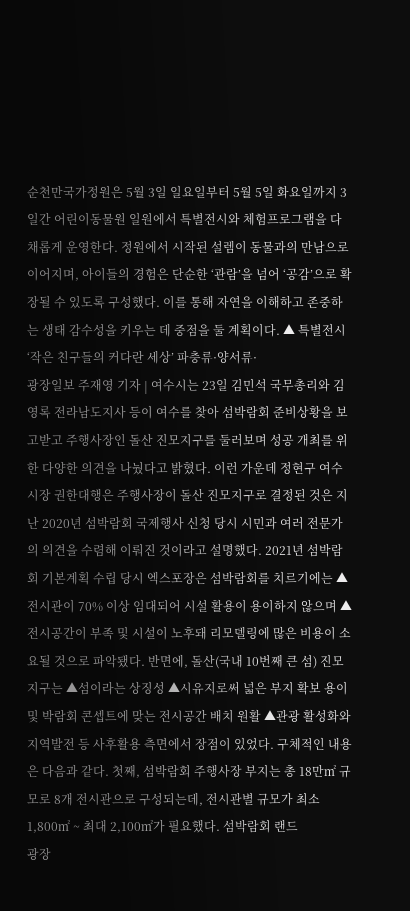순천만국가정원은 5월 3일 일요일부터 5월 5일 화요일까지 3일간 어린이동물원 일원에서 특별전시와 체험프로그램을 다채롭게 운영한다. 정원에서 시작된 설렘이 동물과의 만남으로 이어지며, 아이들의 경험은 단순한 ‘관람’을 넘어 ‘공감’으로 확장될 수 있도록 구성했다. 이를 통해 자연을 이해하고 존중하는 생태 감수성을 키우는 데 중점을 둘 계획이다. ▲ 특별전시 ‘작은 친구들의 커다란 세상’ 파충류·양서류·
광장일보 주재영 기자 | 여수시는 23일 김민석 국무총리와 김영록 전라남도지사 등이 여수를 찾아 섬박람회 준비상황을 보고받고 주행사장인 돌산 진모지구를 둘러보며 성공 개최를 위한 다양한 의견을 나눴다고 밝혔다. 이런 가운데 정현구 여수시장 권한대행은 주행사장이 돌산 진모지구로 결정된 것은 지난 2020년 섬박람회 국제행사 신청 당시 시민과 여러 전문가의 의견을 수렴해 이뤄진 것이라고 설명했다. 2021년 섬박람회 기본계획 수립 당시 엑스포장은 섬박람회를 치르기에는 ▲전시관이 70% 이상 임대되어 시설 활용이 용이하지 않으며 ▲전시공간이 부족 및 시설이 노후돼 리모델링에 많은 비용이 소요될 것으로 파악됐다. 반면에, 돌산(국내 10번째 큰 섬) 진모지구는 ▲섬이라는 상징성 ▲시유지로써 넓은 부지 확보 용이 및 박람회 콘셉트에 맞는 전시공간 배치 원활 ▲관광 활성화와 지역발전 등 사후활용 측면에서 장점이 있었다. 구체적인 내용은 다음과 같다. 첫째, 섬박람회 주행사장 부지는 총 18만㎡ 규모로 8개 전시관으로 구성되는데, 전시관별 규모가 최소 1,800㎡ ~ 최대 2,100㎡가 필요했다. 섬박람회 랜드
광장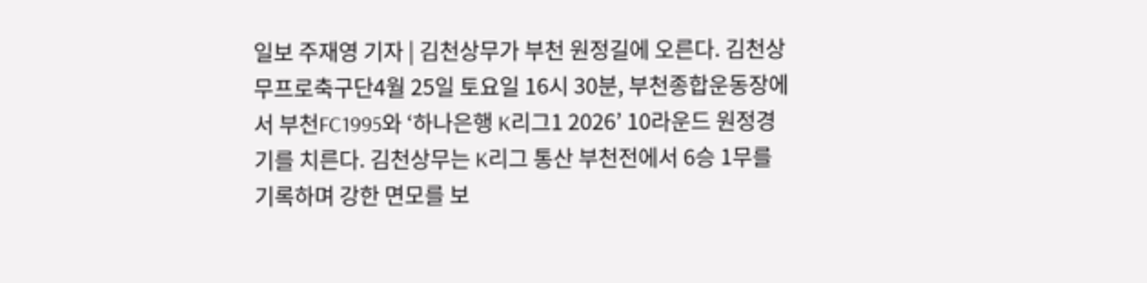일보 주재영 기자 | 김천상무가 부천 원정길에 오른다. 김천상무프로축구단4월 25일 토요일 16시 30분, 부천종합운동장에서 부천FC1995와 ‘하나은행 K리그1 2026’ 10라운드 원정경기를 치른다. 김천상무는 K리그 통산 부천전에서 6승 1무를 기록하며 강한 면모를 보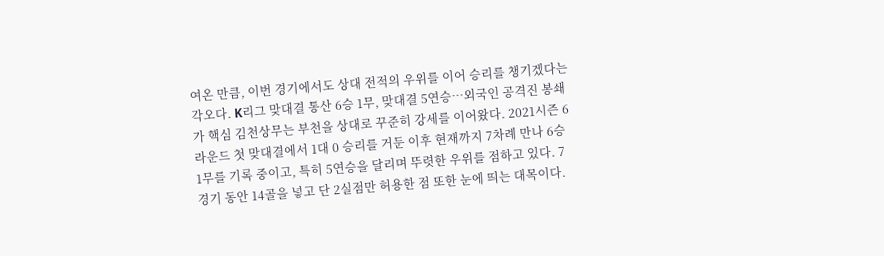여온 만큼, 이번 경기에서도 상대 전적의 우위를 이어 승리를 챙기겠다는 각오다. K리그 맞대결 통산 6승 1무, 맞대결 5연승…외국인 공격진 봉쇄가 핵심 김천상무는 부천을 상대로 꾸준히 강세를 이어왔다. 2021시즌 6라운드 첫 맞대결에서 1대 0 승리를 거둔 이후 현재까지 7차례 만나 6승 1무를 기록 중이고, 특히 5연승을 달리며 뚜렷한 우위를 점하고 있다. 7경기 동안 14골을 넣고 단 2실점만 허용한 점 또한 눈에 띄는 대목이다.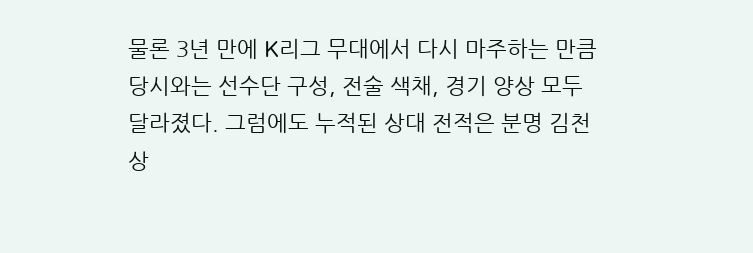물론 3년 만에 K리그 무대에서 다시 마주하는 만큼 당시와는 선수단 구성, 전술 색채, 경기 양상 모두 달라졌다. 그럼에도 누적된 상대 전적은 분명 김천상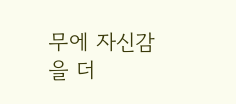무에 자신감을 더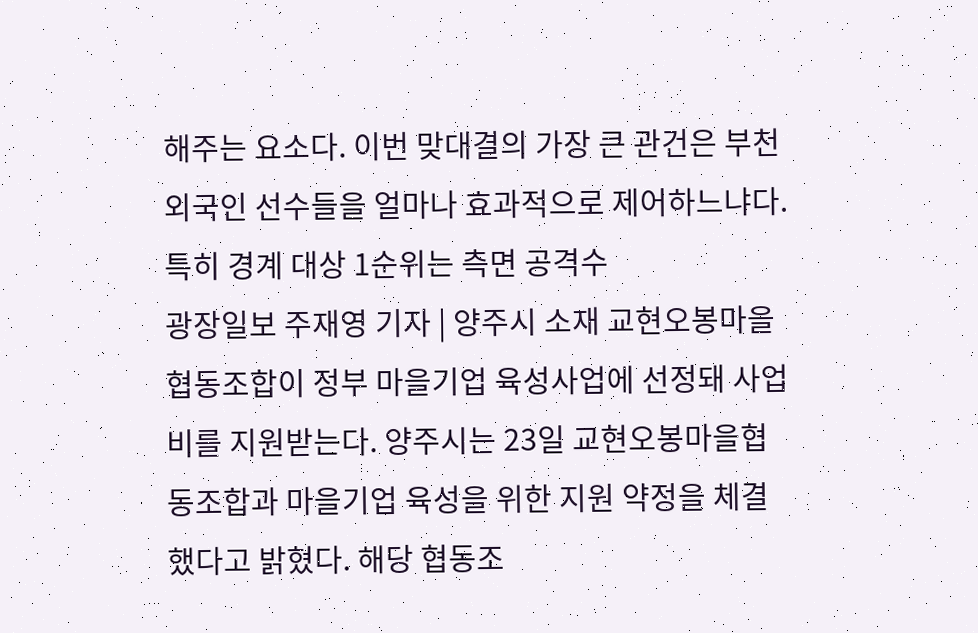해주는 요소다. 이번 맞대결의 가장 큰 관건은 부천 외국인 선수들을 얼마나 효과적으로 제어하느냐다. 특히 경계 대상 1순위는 측면 공격수
광장일보 주재영 기자 | 양주시 소재 교현오봉마을협동조합이 정부 마을기업 육성사업에 선정돼 사업비를 지원받는다. 양주시는 23일 교현오봉마을협동조합과 마을기업 육성을 위한 지원 약정을 체결했다고 밝혔다. 해당 협동조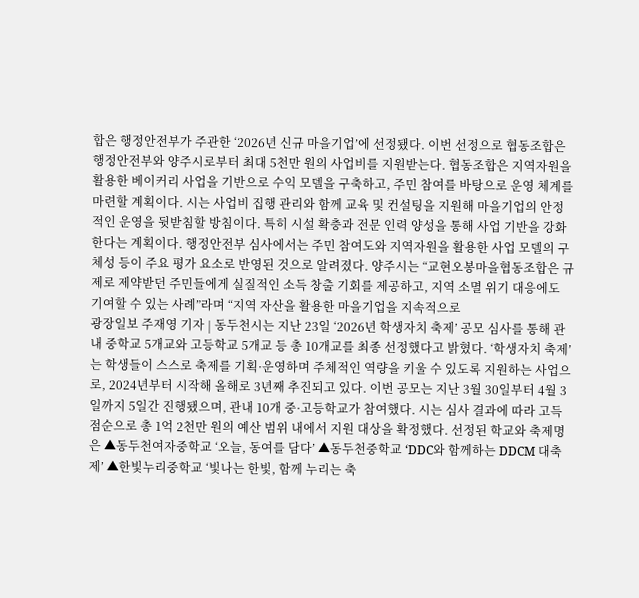합은 행정안전부가 주관한 ‘2026년 신규 마을기업’에 선정됐다. 이번 선정으로 협동조합은 행정안전부와 양주시로부터 최대 5천만 원의 사업비를 지원받는다. 협동조합은 지역자원을 활용한 베이커리 사업을 기반으로 수익 모델을 구축하고, 주민 참여를 바탕으로 운영 체계를 마련할 계획이다. 시는 사업비 집행 관리와 함께 교육 및 컨설팅을 지원해 마을기업의 안정적인 운영을 뒷받침할 방침이다. 특히 시설 확충과 전문 인력 양성을 통해 사업 기반을 강화한다는 계획이다. 행정안전부 심사에서는 주민 참여도와 지역자원을 활용한 사업 모델의 구체성 등이 주요 평가 요소로 반영된 것으로 알려졌다. 양주시는 “교현오봉마을협동조합은 규제로 제약받던 주민들에게 실질적인 소득 창출 기회를 제공하고, 지역 소멸 위기 대응에도 기여할 수 있는 사례”라며 “지역 자산을 활용한 마을기업을 지속적으로
광장일보 주재영 기자 | 동두천시는 지난 23일 ‘2026년 학생자치 축제’ 공모 심사를 통해 관내 중학교 5개교와 고등학교 5개교 등 총 10개교를 최종 선정했다고 밝혔다. ‘학생자치 축제’는 학생들이 스스로 축제를 기획·운영하며 주체적인 역량을 키울 수 있도록 지원하는 사업으로, 2024년부터 시작해 올해로 3년째 추진되고 있다. 이번 공모는 지난 3월 30일부터 4월 3일까지 5일간 진행됐으며, 관내 10개 중·고등학교가 참여했다. 시는 심사 결과에 따라 고득점순으로 총 1억 2천만 원의 예산 범위 내에서 지원 대상을 확정했다. 선정된 학교와 축제명은 ▲동두천여자중학교 ‘오늘, 동여를 담다’ ▲동두천중학교 ‘DDC와 함께하는 DDCM 대축제’ ▲한빛누리중학교 ‘빛나는 한빛, 함께 누리는 축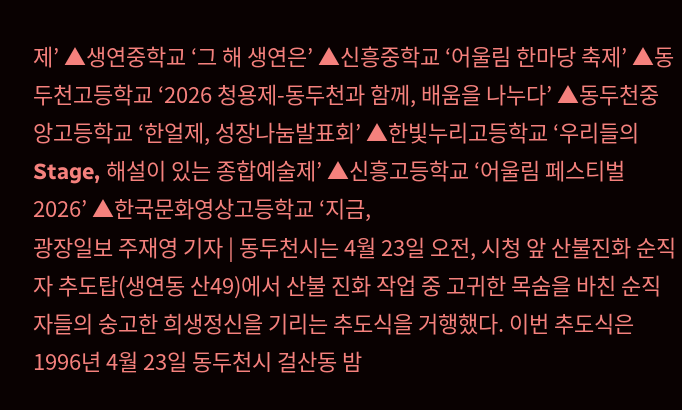제’ ▲생연중학교 ‘그 해 생연은’ ▲신흥중학교 ‘어울림 한마당 축제’ ▲동두천고등학교 ‘2026 청용제-동두천과 함께, 배움을 나누다’ ▲동두천중앙고등학교 ‘한얼제, 성장나눔발표회’ ▲한빛누리고등학교 ‘우리들의 Stage, 해설이 있는 종합예술제’ ▲신흥고등학교 ‘어울림 페스티벌 2026’ ▲한국문화영상고등학교 ‘지금,
광장일보 주재영 기자 | 동두천시는 4월 23일 오전, 시청 앞 산불진화 순직자 추도탑(생연동 산49)에서 산불 진화 작업 중 고귀한 목숨을 바친 순직자들의 숭고한 희생정신을 기리는 추도식을 거행했다. 이번 추도식은 1996년 4월 23일 동두천시 걸산동 밤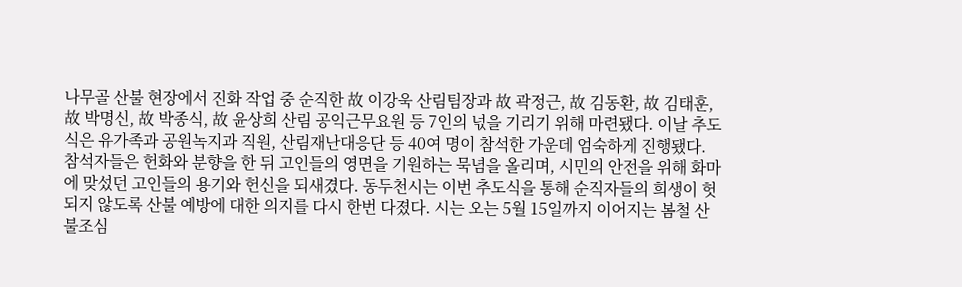나무골 산불 현장에서 진화 작업 중 순직한 故 이강욱 산림팀장과 故 곽정근, 故 김동환, 故 김태훈, 故 박명신, 故 박종식, 故 윤상희 산림 공익근무요원 등 7인의 넋을 기리기 위해 마련됐다. 이날 추도식은 유가족과 공원녹지과 직원, 산림재난대응단 등 40여 명이 참석한 가운데 엄숙하게 진행됐다. 참석자들은 헌화와 분향을 한 뒤 고인들의 영면을 기원하는 묵념을 올리며, 시민의 안전을 위해 화마에 맞섰던 고인들의 용기와 헌신을 되새겼다. 동두천시는 이번 추도식을 통해 순직자들의 희생이 헛되지 않도록 산불 예방에 대한 의지를 다시 한번 다졌다. 시는 오는 5월 15일까지 이어지는 봄철 산불조심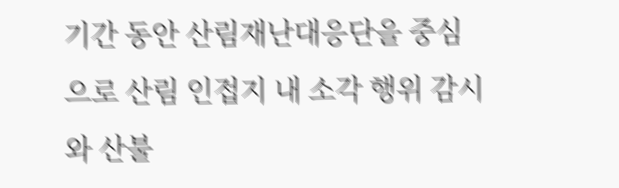기간 동안 산림재난대응단을 중심으로 산림 인접지 내 소각 행위 감시와 산불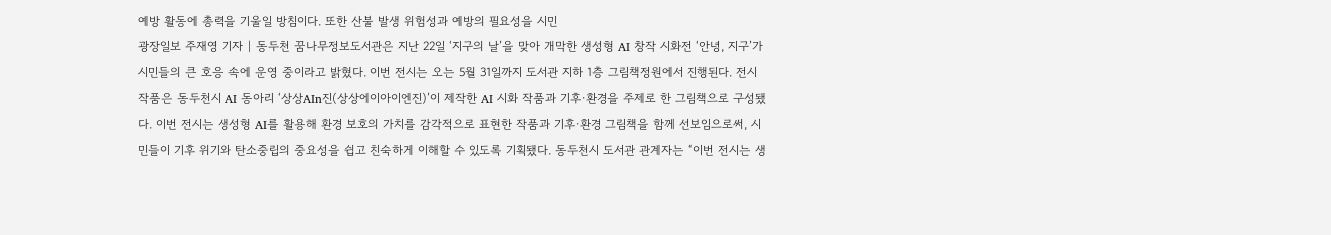예방 활동에 총력을 기울일 방침이다. 또한 산불 발생 위험성과 예방의 필요성을 시민
광장일보 주재영 기자 | 동두천 꿈나무정보도서관은 지난 22일 ‘지구의 날’을 맞아 개막한 생성형 AI 창작 시화전 ‘안녕, 지구’가 시민들의 큰 호응 속에 운영 중이라고 밝혔다. 이번 전시는 오는 5월 31일까지 도서관 지하 1층 그림책정원에서 진행된다. 전시 작품은 동두천시 AI 동아리 ‘상상AIn진(상상에이아이엔진)’이 제작한 AI 시화 작품과 기후·환경을 주제로 한 그림책으로 구성됐다. 이번 전시는 생성형 AI를 활용해 환경 보호의 가치를 감각적으로 표현한 작품과 기후·환경 그림책을 함께 선보임으로써, 시민들이 기후 위기와 탄소중립의 중요성을 쉽고 친숙하게 이해할 수 있도록 기획됐다. 동두천시 도서관 관계자는 “이번 전시는 생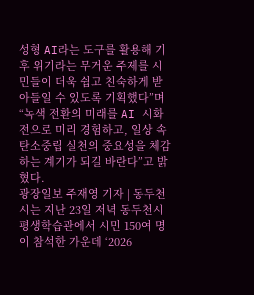성형 AI라는 도구를 활용해 기후 위기라는 무거운 주제를 시민들이 더욱 쉽고 친숙하게 받아들일 수 있도록 기획했다”며 “녹색 전환의 미래를 AI 시화전으로 미리 경험하고, 일상 속 탄소중립 실천의 중요성을 체감하는 계기가 되길 바란다”고 밝혔다.
광장일보 주재영 기자 | 동두천시는 지난 23일 저녁 동두천시 평생학습관에서 시민 150여 명이 참석한 가운데 ‘2026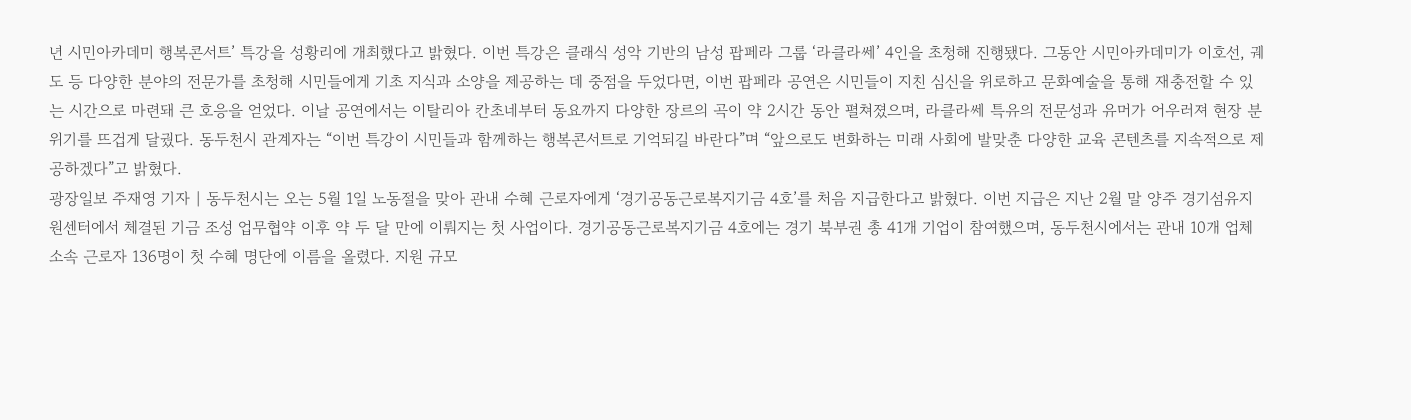년 시민아카데미 행복콘서트’ 특강을 성황리에 개최했다고 밝혔다. 이번 특강은 클래식 성악 기반의 남성 팝페라 그룹 ‘라클라쎄’ 4인을 초청해 진행됐다. 그동안 시민아카데미가 이호선, 궤도 등 다양한 분야의 전문가를 초청해 시민들에게 기초 지식과 소양을 제공하는 데 중점을 두었다면, 이번 팝페라 공연은 시민들이 지친 심신을 위로하고 문화예술을 통해 재충전할 수 있는 시간으로 마련돼 큰 호응을 얻었다. 이날 공연에서는 이탈리아 칸초네부터 동요까지 다양한 장르의 곡이 약 2시간 동안 펼쳐졌으며, 라클라쎄 특유의 전문성과 유머가 어우러져 현장 분위기를 뜨겁게 달궜다. 동두천시 관계자는 “이번 특강이 시민들과 함께하는 행복콘서트로 기억되길 바란다”며 “앞으로도 변화하는 미래 사회에 발맞춘 다양한 교육 콘텐츠를 지속적으로 제공하겠다”고 밝혔다.
광장일보 주재영 기자 | 동두천시는 오는 5월 1일 노동절을 맞아 관내 수혜 근로자에게 ‘경기공동근로복지기금 4호’를 처음 지급한다고 밝혔다. 이번 지급은 지난 2월 말 양주 경기섬유지원센터에서 체결된 기금 조성 업무협약 이후 약 두 달 만에 이뤄지는 첫 사업이다. 경기공동근로복지기금 4호에는 경기 북부권 총 41개 기업이 참여했으며, 동두천시에서는 관내 10개 업체 소속 근로자 136명이 첫 수혜 명단에 이름을 올렸다. 지원 규모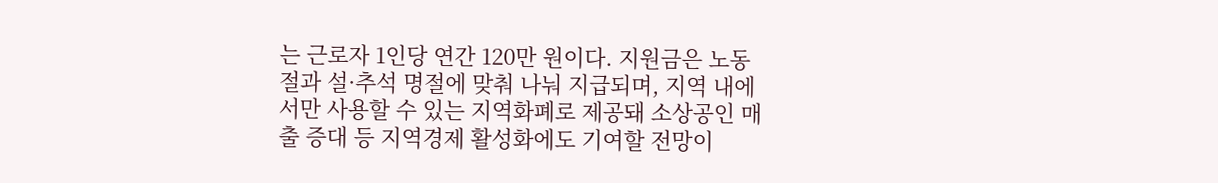는 근로자 1인당 연간 120만 원이다. 지원금은 노동절과 설·추석 명절에 맞춰 나눠 지급되며, 지역 내에서만 사용할 수 있는 지역화폐로 제공돼 소상공인 매출 증대 등 지역경제 활성화에도 기여할 전망이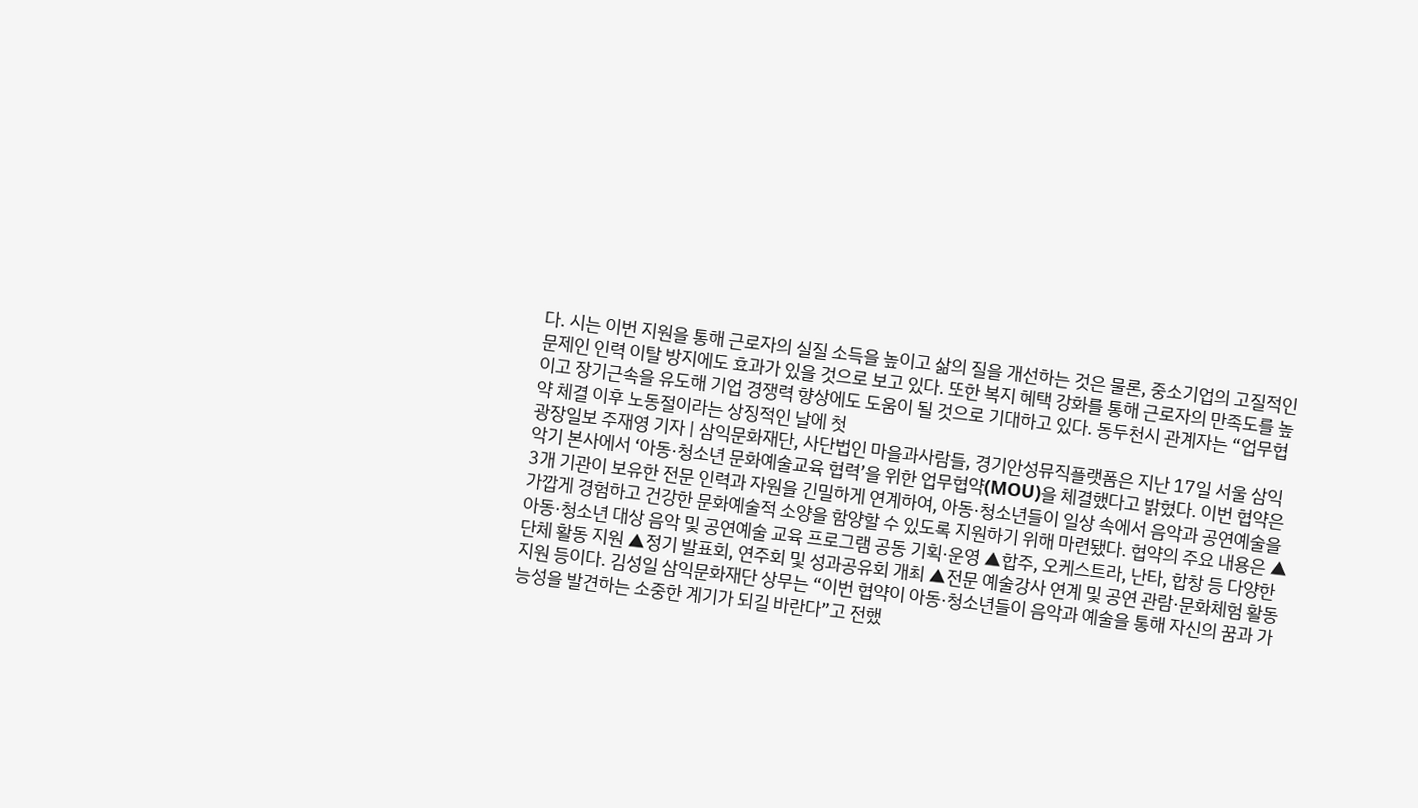다. 시는 이번 지원을 통해 근로자의 실질 소득을 높이고 삶의 질을 개선하는 것은 물론, 중소기업의 고질적인 문제인 인력 이탈 방지에도 효과가 있을 것으로 보고 있다. 또한 복지 혜택 강화를 통해 근로자의 만족도를 높이고 장기근속을 유도해 기업 경쟁력 향상에도 도움이 될 것으로 기대하고 있다. 동두천시 관계자는 “업무협약 체결 이후 노동절이라는 상징적인 날에 첫
광장일보 주재영 기자 | 삼익문화재단, 사단법인 마을과사람들, 경기안성뮤직플랫폼은 지난 17일 서울 삼익악기 본사에서 ‘아동·청소년 문화예술교육 협력’을 위한 업무협약(MOU)을 체결했다고 밝혔다. 이번 협약은 3개 기관이 보유한 전문 인력과 자원을 긴밀하게 연계하여, 아동·청소년들이 일상 속에서 음악과 공연예술을 가깝게 경험하고 건강한 문화예술적 소양을 함양할 수 있도록 지원하기 위해 마련됐다. 협약의 주요 내용은 ▲아동·청소년 대상 음악 및 공연예술 교육 프로그램 공동 기획·운영 ▲합주, 오케스트라, 난타, 합창 등 다양한 단체 활동 지원 ▲정기 발표회, 연주회 및 성과공유회 개최 ▲전문 예술강사 연계 및 공연 관람·문화체험 활동 지원 등이다. 김성일 삼익문화재단 상무는 “이번 협약이 아동·청소년들이 음악과 예술을 통해 자신의 꿈과 가능성을 발견하는 소중한 계기가 되길 바란다”고 전했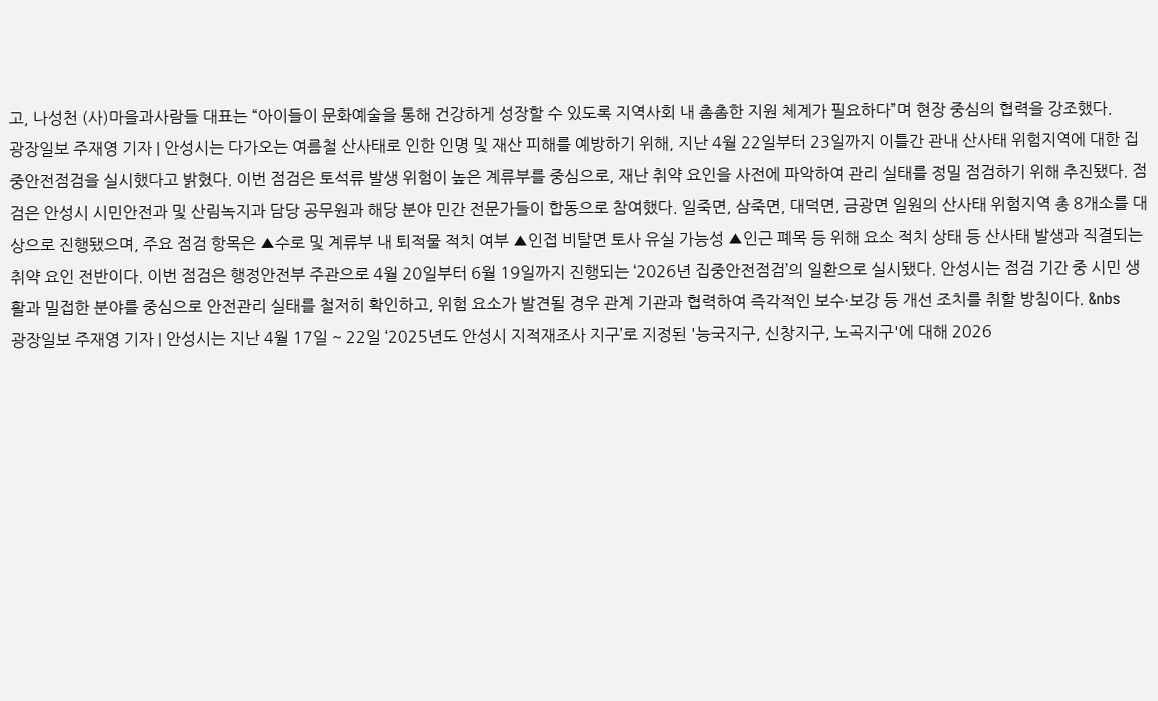고, 나성천 (사)마을과사람들 대표는 “아이들이 문화예술을 통해 건강하게 성장할 수 있도록 지역사회 내 촘촘한 지원 체계가 필요하다”며 현장 중심의 협력을 강조했다.
광장일보 주재영 기자 | 안성시는 다가오는 여름철 산사태로 인한 인명 및 재산 피해를 예방하기 위해, 지난 4월 22일부터 23일까지 이틀간 관내 산사태 위험지역에 대한 집중안전점검을 실시했다고 밝혔다. 이번 점검은 토석류 발생 위험이 높은 계류부를 중심으로, 재난 취약 요인을 사전에 파악하여 관리 실태를 정밀 점검하기 위해 추진됐다. 점검은 안성시 시민안전과 및 산림녹지과 담당 공무원과 해당 분야 민간 전문가들이 합동으로 참여했다. 일죽면, 삼죽면, 대덕면, 금광면 일원의 산사태 위험지역 총 8개소를 대상으로 진행됐으며, 주요 점검 항목은 ▲수로 및 계류부 내 퇴적물 적치 여부 ▲인접 비탈면 토사 유실 가능성 ▲인근 폐목 등 위해 요소 적치 상태 등 산사태 발생과 직결되는 취약 요인 전반이다. 이번 점검은 행정안전부 주관으로 4월 20일부터 6월 19일까지 진행되는 ‘2026년 집중안전점검’의 일환으로 실시됐다. 안성시는 점검 기간 중 시민 생활과 밀접한 분야를 중심으로 안전관리 실태를 철저히 확인하고, 위험 요소가 발견될 경우 관계 기관과 협력하여 즉각적인 보수·보강 등 개선 조치를 취할 방침이다. &nbs
광장일보 주재영 기자 | 안성시는 지난 4월 17일 ~ 22일 ‘2025년도 안성시 지적재조사 지구’로 지정된 '능국지구, 신창지구, 노곡지구'에 대해 2026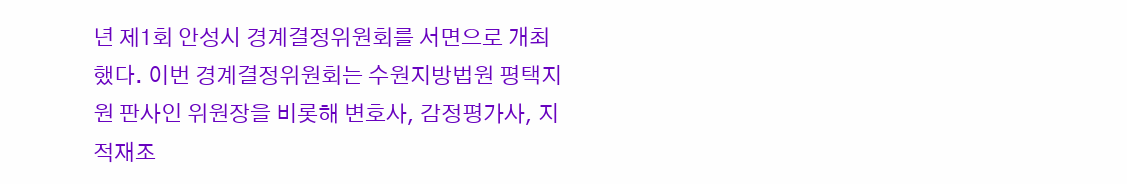년 제1회 안성시 경계결정위원회를 서면으로 개최했다. 이번 경계결정위원회는 수원지방법원 평택지원 판사인 위원장을 비롯해 변호사, 감정평가사, 지적재조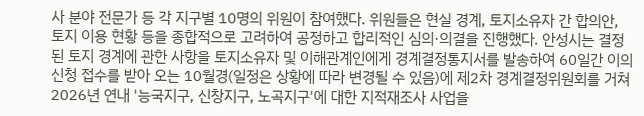사 분야 전문가 등 각 지구별 10명의 위원이 참여했다. 위원들은 현실 경계, 토지소유자 간 합의안, 토지 이용 현황 등을 종합적으로 고려하여 공정하고 합리적인 심의·의결을 진행했다. 안성시는 결정된 토지 경계에 관한 사항을 토지소유자 및 이해관계인에게 경계결정통지서를 발송하여 60일간 이의신청 접수를 받아 오는 10월경(일정은 상황에 따라 변경될 수 있음)에 제2차 경계결정위원회를 거쳐 2026년 연내 '능국지구, 신창지구, 노곡지구'에 대한 지적재조사 사업을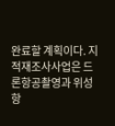완료할 계획이다. 지적재조사사업은 드론항공촬영과 위성항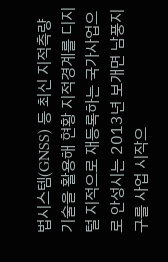법시스템(GNSS) 등 최신 지적측량 기술을 활용해 현황 지적경계를 디지털 지적으로 재등록하는 국가사업으로 안성시는 2013년 보개면 남풍지구를 사업 시작으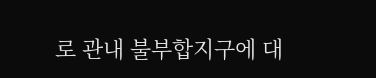로 관내 불부합지구에 대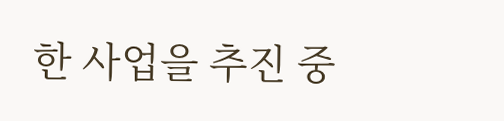한 사업을 추진 중